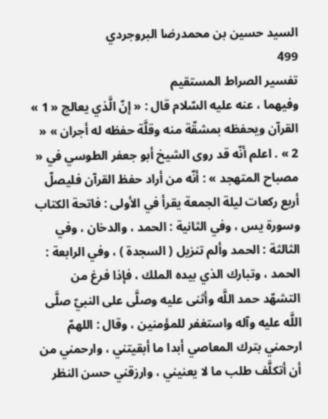السيد حسين بن محمدرضا البروجردي
499
تفسير الصراط المستقيم
وفيهما ، عنه عليه السّلام قال : « إنّ الَّذي يعالج « 1 » القرآن ويحفظه بمشقّة منه وقلَّة حفظه له أجران » « 2 » . اعلم أنّه قد روى الشيخ أبو جعفر الطوسي في « مصباح المتهجد » : أنّه من أراد حفظ القرآن فليصلّ أربع ركعات ليلة الجمعة يقرأ في الأولى : فاتحة الكتاب وسورة يس ، وفي الثانية : الحمد ، والدخان ، وفي الثالثة : الحمد وألم تنزيل ( السجدة ) ، وفي الرابعة : الحمد ، وتبارك الذي بيده الملك ، فإذا فرغ من التشهّد حمد اللَّه وأثنى عليه وصلَّى على النبيّ صلَّى اللَّه عليه وآله واستغفر للمؤمنين ، وقال : اللهمّ ارحمني بترك المعاصي أبدا ما أبقيتني ، وارحمني من أن أتكلَّف طلب ما لا يعنيني ، وارزقني حسن النظر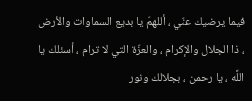فيما يرضيك عنّي ، أللهمّ يا بديع السماوات والأرض ، ذا الجلال والإكرام ، والعزّة التي لا ترام ، أسئلك يا اللَّه ، يا رحمن ، بجلالك ونور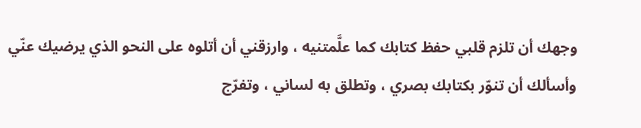وجهك أن تلزم قلبي حفظ كتابك كما علَّمتنيه ، وارزقني أن أتلوه على النحو الذي يرضيك عنّي وأسألك أن تنوّر بكتابك بصري ، وتطلق به لساني ، وتفرّج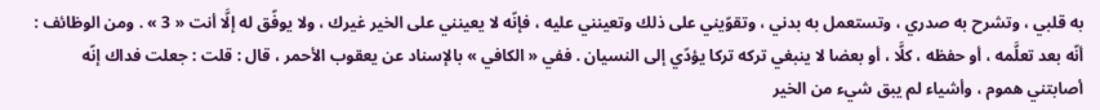به قلبي ، وتشرح به صدري ، وتستعمل به بدني ، وتقوّيني على ذلك وتعينني عليه ، فإنّه لا يعينني على الخير غيرك ، ولا يوفّق له إلَّا أنت « 3 » . ومن الوظائف : أنّه بعد تعلَّمه ، أو حفظه ، كلَّا ، أو بعضا لا ينبغي تركه تركا يؤدّي إلى النسيان . ففي « الكافي » بالإسناد عن يعقوب الأحمر ، قال : قلت : جعلت فداك إنّه أصابتني هموم ، وأشياء لم يبق شيء من الخير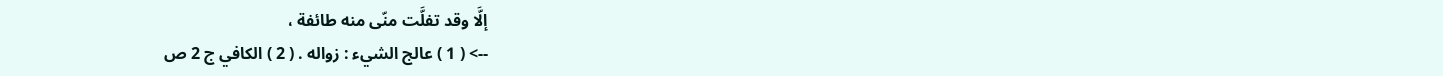إلَّا وقد تفلَّت منّى منه طائفة ،
--> ( 1 ) عالج الشيء : زواله . ( 2 ) الكافي ج 2 ص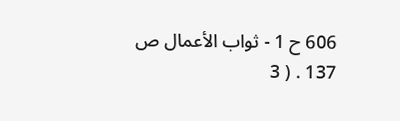606 ح 1 - ثواب الأعمال ص 137 . ( 3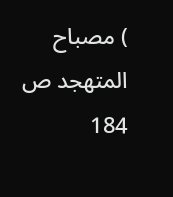) مصباح المتهجد ص 184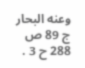وعنه البحار ج 89 ص 288 ح 3 .